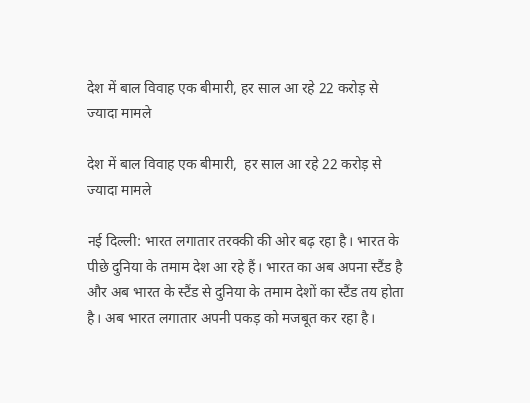देश में बाल विवाह एक बीमारी, हर साल आ रहे 22 करोड़ से ज्यादा मामले

देश में बाल विवाह एक बीमारी,  हर साल आ रहे 22 करोड़ से ज्यादा मामले

नई दिल्ली: भारत लगातार तरक्की की ओर बढ़ रहा है। भारत के पीछे दुनिया के तमाम देश आ रहे हैं। भारत का अब अपना स्टैंड है और अब भारत के स्टैंड से दुनिया के तमाम देशों का स्टैंड तय होता है। अब भारत लगातार अपनी पकड़ को मजबूत कर रहा है।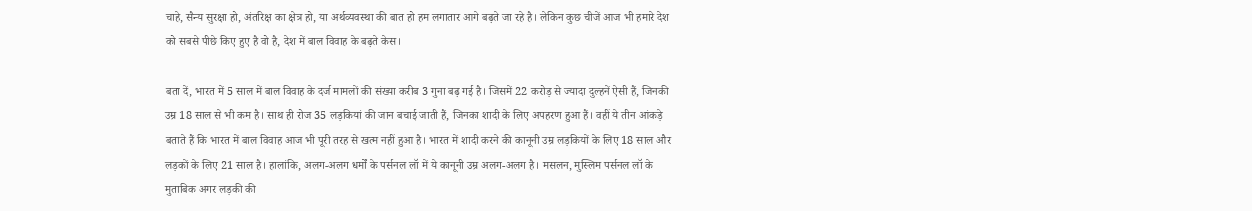चाहे, सैन्य सुरक्षा हो, अंतरिक्ष का क्षेत्र हो, या अर्थव्यवस्था की बात हो हम लगातार आगे बढ़ते जा रहे है। लेकिन कुछ चीजें आज भी हमारे देश को सबसे पीछे किए हुए है वो है, देश में बाल विवाह के बढ़ते केस।

बता दें, भारत में 5 साल में बाल विवाह के दर्ज मामलों की संख्या करीब 3 गुना बढ़ गई है। जिसमें 22 करोड़ से ज्यादा दुल्हनें ऐसी हैं, जिनकी उम्र 18 साल से भी कम है। साथ ही रोज 35 लड़कियां की जान बचाई जाती हैं, जिनका शादी के लिए अपहरण हुआ हैं। वहीं ये तीन आंकड़े बताते हैं कि भारत में बाल विवाह आज भी पूरी तरह से खत्म नहीं हुआ है। भारत में शादी करने की कानूनी उम्र लड़कियों के लिए 18 साल और लड़कों के लिए 21 साल है। हालांकि, अलग-अलग धर्मों के पर्सनल लॉ में ये कानूनी उम्र अलग-अलग है। मसलन, मुस्लिम पर्सनल लॉ के मुताबिक अगर लड़की की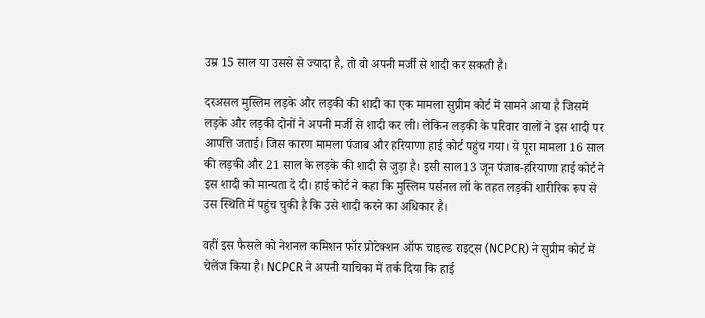उम्र 15 साल या उससे से ज्यादा है, तो वो अपनी मर्जी से शादी कर सकती है।

दरअसल मुस्लिम लड़के और लड़की की शादी का एक मामला सुप्रीम कोर्ट में सामने आया है जिसमें लड़के और लड़की दोनों ने अपनी मर्जी से शादी कर ली। लेकिन लड़की के परिवार वालों ने इस शादी पर आपत्ति जताई। जिस कारण मामला पंजाब और हरियाणा हाई कोर्ट पहुंच गया। ये पूरा मामला 16 साल की लड़की और 21 साल के लड़के की शादी से जुड़ा है। इसी साल13 जून पंजाब-हरियाणा हाई कोर्ट ने इस शादी को मान्यता दे दी। हाई कोर्ट ने कहा कि मुस्लिम पर्सनल लॉ के तहत लड़की शारीरिक रूप से उस स्थिति में पहुंच चुकी है कि उसे शादी करने का अधिकार है।

वहीं इस फैसले को नेशनल कमिशन फॉर प्रोटेक्शन ऑफ चाइल्ड राइट्स (NCPCR) ने सुप्रीम कोर्ट में चेलेंज किया है। NCPCR ने अपनी याचिका में तर्क दिया कि हाई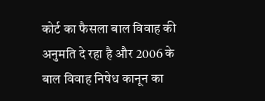कोर्ट का फैसला बाल विवाह की अनुमति दे रहा है और 2006 के बाल विवाह निषेध कानून का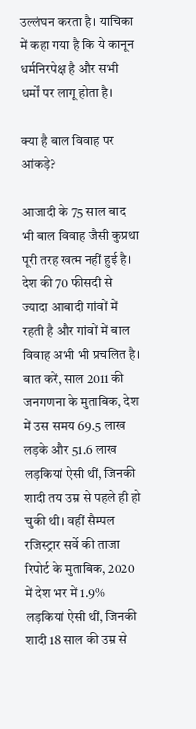उल्लंघन करता है। याचिका में कहा गया है कि ये कानून धर्मनिरपेक्ष है और सभी धर्मों पर लागू होता है।

क्या है बाल विवाह पर आंकड़े?

आजादी के 75 साल बाद भी बाल विवाह जैसी कुप्रथा पूरी तरह खत्म नहीं हुई है। देश की 70 फीसदी से ज्यादा आबादी गांवों में रहती है और गांवों में बाल विवाह अभी भी प्रचलित है। बात करें, साल 2011 की जनगणना के मुताबिक, देश में उस समय 69.5 लाख लड़के और 51.6 लाख लड़कियां ऐसी थीं, जिनकी शादी तय उम्र से पहले ही हो चुकी थी। वहीं सैम्पल रजिस्ट्रार सर्वे की ताजा रिपोर्ट के मुताबिक, 2020 में देश भर में 1.9% लड़कियां ऐसी थीं, जिनकी शादी 18 साल की उम्र से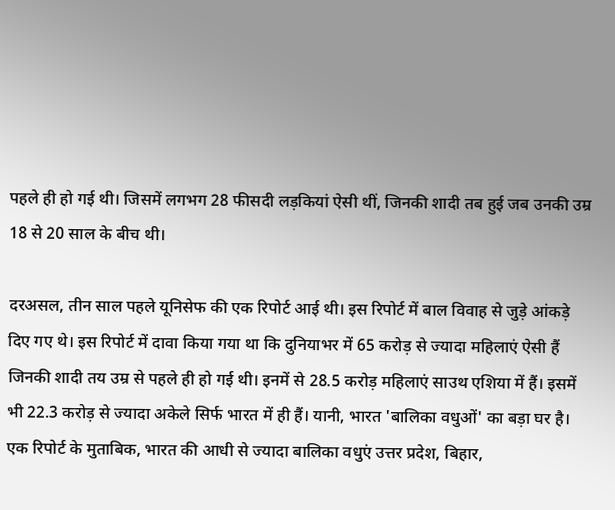पहले ही हो गई थी। जिसमें लगभग 28 फीसदी लड़कियां ऐसी थीं, जिनकी शादी तब हुई जब उनकी उम्र 18 से 20 साल के बीच थी।

दरअसल, तीन साल पहले यूनिसेफ की एक रिपोर्ट आई थी। इस रिपोर्ट में बाल विवाह से जुड़े आंकड़े दिए गए थे। इस रिपोर्ट में दावा किया गया था कि दुनियाभर में 65 करोड़ से ज्यादा महिलाएं ऐसी हैं जिनकी शादी तय उम्र से पहले ही हो गई थी। इनमें से 28.5 करोड़ महिलाएं साउथ एशिया में हैं। इसमें भी 22.3 करोड़ से ज्यादा अकेले सिर्फ भारत में ही हैं। यानी, भारत 'बालिका वधुओं' का बड़ा घर है। एक रिपोर्ट के मुताबिक, भारत की आधी से ज्यादा बालिका वधुएं उत्तर प्रदेश, बिहार,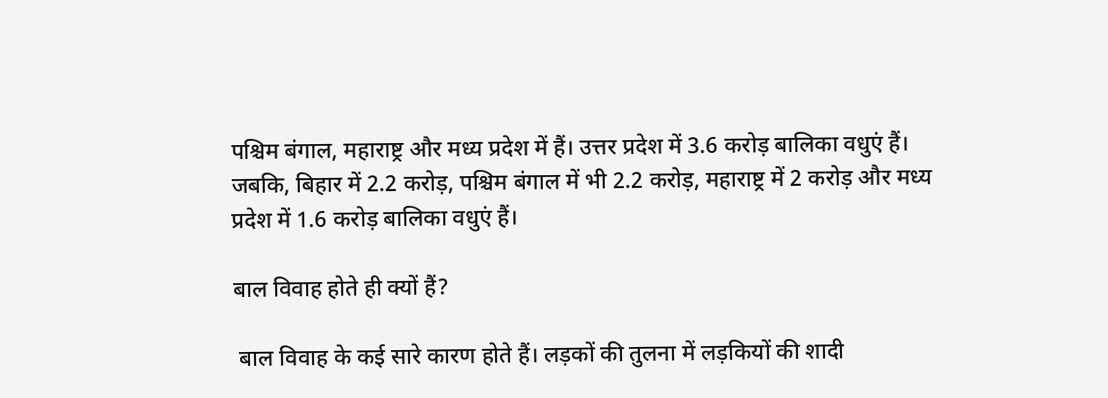पश्चिम बंगाल, महाराष्ट्र और मध्य प्रदेश में हैं। उत्तर प्रदेश में 3.6 करोड़ बालिका वधुएं हैं। जबकि, बिहार में 2.2 करोड़, पश्चिम बंगाल में भी 2.2 करोड़, महाराष्ट्र में 2 करोड़ और मध्य प्रदेश में 1.6 करोड़ बालिका वधुएं हैं।

बाल विवाह होते ही क्यों हैं?

 बाल विवाह के कई सारे कारण होते हैं। लड़कों की तुलना में लड़कियों की शादी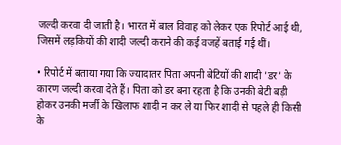जल्दी करवा दी जाती है। भारत में बाल विवाह को लेकर एक रिपोर्ट आई थी, जिसमें लड़कियों की शादी जल्दी कराने की कई वजहें बताई गई थीं।

• रिपोर्ट में बताया गया कि ज्यादातर पिता अपनी बेटियों की शादी 'डर' के कारण जल्दी करवा देते हैं। पिता को डर बना रहता है कि उनकी बेटी बड़ी होकर उनकी मर्जी के खिलाफ शादी न कर ले या फिर शादी से पहले ही किसी के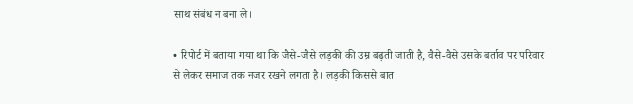साथ संबंध न बना ले।

• रिपोर्ट में बताया गया था कि जैसे-जैसे लड़की की उम्र बढ़ती जाती है, वैसे-वैसे उसके बर्ताव पर परिवार से लेकर समाज तक नजर रखने लगता है। लड़की किससे बात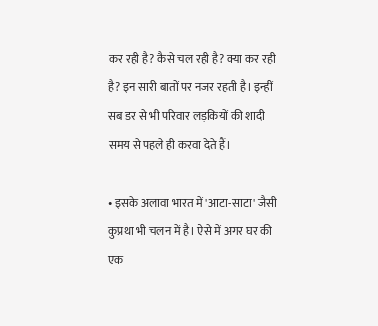कर रही है? कैसे चल रही है? क्या कर रही है? इन सारी बातों पर नजर रहती है। इन्हीं सब डर से भी परिवार लड़कियों की शादी समय से पहले ही करवा देते हैं।

• इसके अलावा भारत में 'आटा-साटा' जैसी कुप्रथा भी चलन में है। ऐसे में अगर घर की एक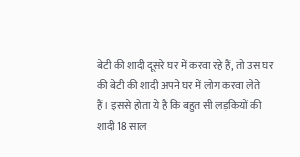बेटी की शादी दूसरे घर में करवा रहे हैं, तो उस घर की बेटी की शादी अपने घर में लोग करवा लेते हैं। इससे होता ये है कि बहुत सी लड़कियों की शादी 18 साल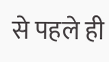से पहले ही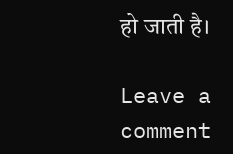हो जाती है।

Leave a comment